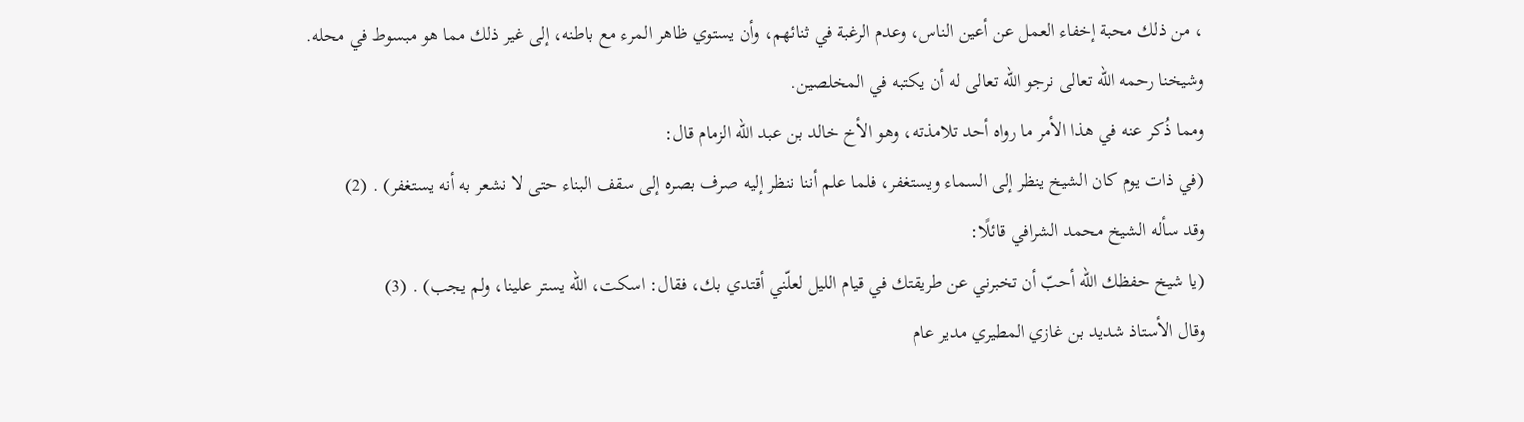، من ذلك محبة إخفاء العمل عن أعين الناس، وعدم الرغبة في ثنائهم، وأن يستوي ظاهر المرء مع باطنه، إلى غير ذلك مما هو مبسوط في محله.
وشيخنا رحمه الله تعالى نرجو الله تعالى له أن يكتبه في المخلصين.
ومما ذُكر عنه في هذا الأمر ما رواه أحد تلامذته، وهو الأخ خالد بن عبد الله الزمام قال:
(في ذات يوم كان الشيخ ينظر إلى السماء ويستغفر، فلما علم أننا ننظر إليه صرف بصره إلى سقف البناء حتى لا نشعر به أنه يستغفر) . (2)
وقد سأله الشيخ محمد الشرافي قائلًا:
(يا شيخ حفظك الله أحبّ أن تخبرني عن طريقتك في قيام الليل لعلّني أقتدي بك، فقال: اسكت، الله يستر علينا، ولم يجب) . (3)
وقال الأستاذ شديد بن غازي المطيري مدير عام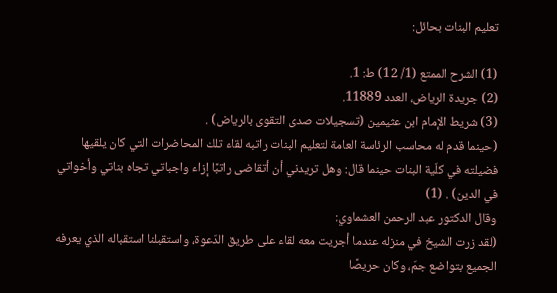تعليم البنات بحائل:

(1) الشرح الممتع (1/ 12) ط: 1.
(2) جريدة الرياض، العدد 11889.
(3) شريط الإمام ابن عثيمين (تسجيلات صدى التقوى بالرياض) .
(حينما قدم له محاسب الرئاسة العامة لتعليم البنات راتبه لقاء تلك المحاضرات التي كان يلقيها فضيلته في كلّية البنات حينما قال: وهل تريدني أن أتقاضى راتبًا إزاء واجباتي تجاه بناتي وأخواتي في الدين) . (1)
وقال الدكتور عبد الرحمن العشماوي:
(لقد زرت الشيخ في منزله عندما أجريت معه لقاء على طريق الدّعوة، واستقبلنا استقباله الذي يعرفه الجميع بتواضع جمّ، وكان حريصًا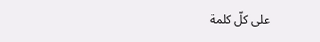على كلّ كلمة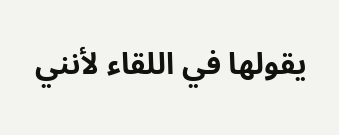يقولها في اللقاء لأنني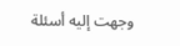وجهت إليه أسئلة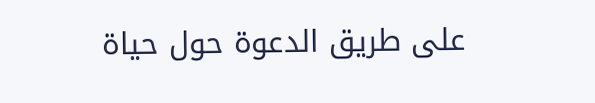على طريق الدعوة حول حياة